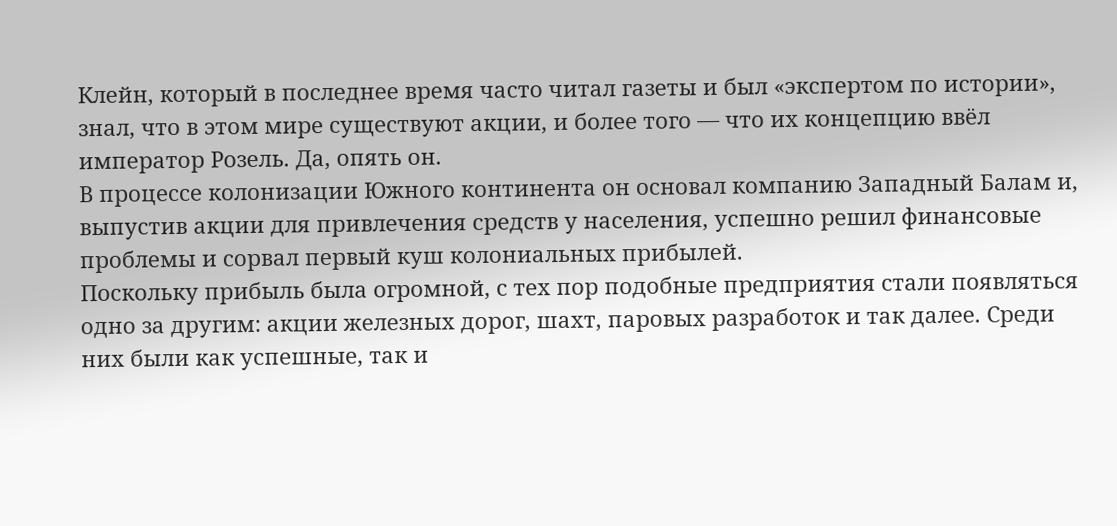Клейн, который в последнее время часто читал газеты и был «экспертом по истории», знал, что в этом мире существуют акции, и более того — что их концепцию ввёл император Розель. Да, опять он.
В процессе колонизации Южного континента он основал компанию Западный Балам и, выпустив акции для привлечения средств у населения, успешно решил финансовые проблемы и сорвал первый куш колониальных прибылей.
Поскольку прибыль была огромной, с тех пор подобные предприятия стали появляться одно за другим: акции железных дорог, шахт, паровых разработок и так далее. Среди них были как успешные, так и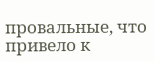провальные, что привело к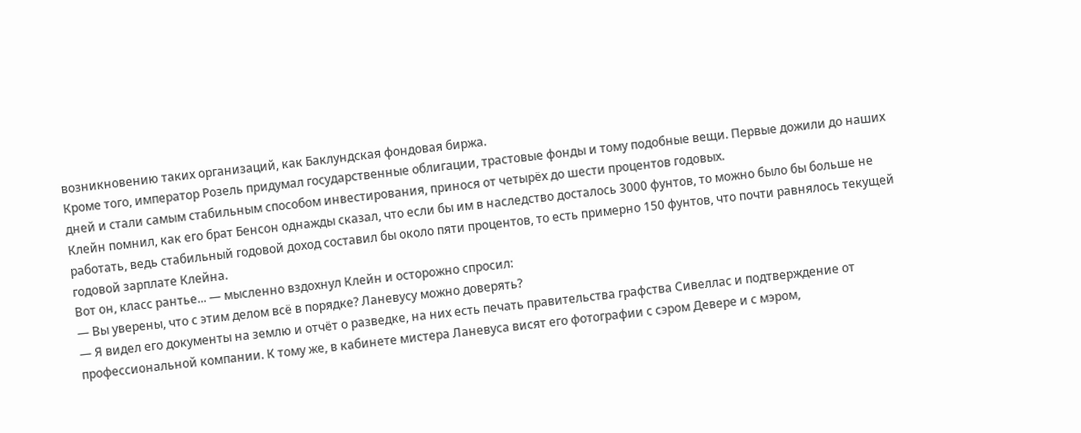возникновению таких организаций, как Баклундская фондовая биржа.
Кроме того, император Розель придумал государственные облигации, трастовые фонды и тому подобные вещи. Первые дожили до наших дней и стали самым стабильным способом инвестирования, принося от четырёх до шести процентов годовых.
Клейн помнил, как его брат Бенсон однажды сказал, что если бы им в наследство досталось 3000 фунтов, то можно было бы больше не работать, ведь стабильный годовой доход составил бы около пяти процентов, то есть примерно 150 фунтов, что почти равнялось текущей годовой зарплате Клейна.
Вот он, класс рантье... — мысленно вздохнул Клейн и осторожно спросил:
— Вы уверены, что с этим делом всё в порядке? Ланевусу можно доверять?
— Я видел его документы на землю и отчёт о разведке, на них есть печать правительства графства Сивеллас и подтверждение от профессиональной компании. К тому же, в кабинете мистера Ланевуса висят его фотографии с сэром Девере и с мэром,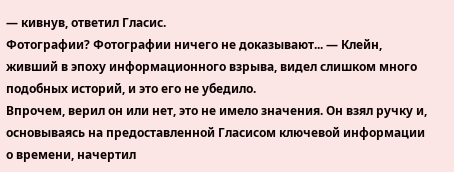— кивнув, ответил Гласис.
Фотографии? Фотографии ничего не доказывают... — Клейн, живший в эпоху информационного взрыва, видел слишком много подобных историй, и это его не убедило.
Впрочем, верил он или нет, это не имело значения. Он взял ручку и, основываясь на предоставленной Гласисом ключевой информации о времени, начертил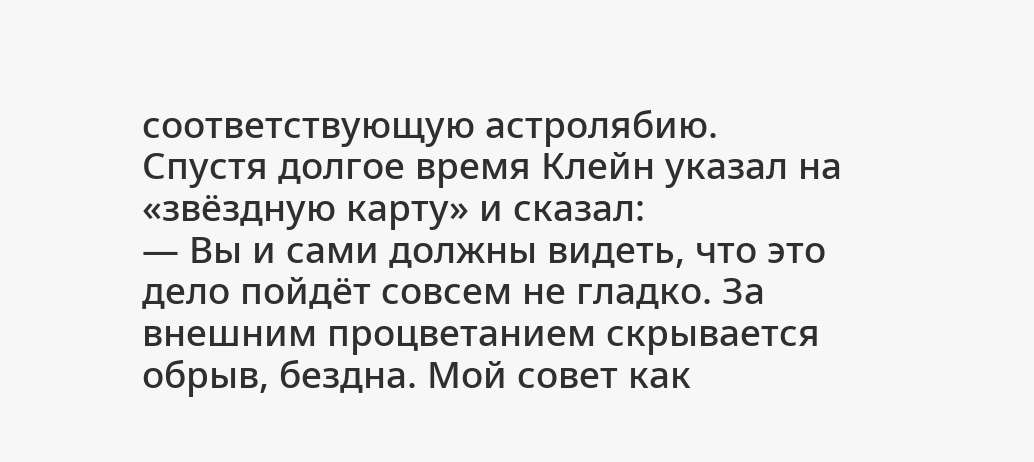соответствующую астролябию.
Спустя долгое время Клейн указал на «звёздную карту» и сказал:
— Вы и сами должны видеть, что это дело пойдёт совсем не гладко. За внешним процветанием скрывается обрыв, бездна. Мой совет как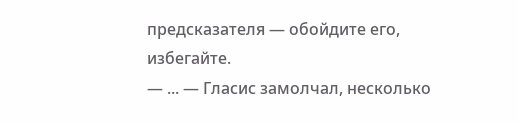предсказателя — обойдите его, избегайте.
— ... — Гласис замолчал, несколько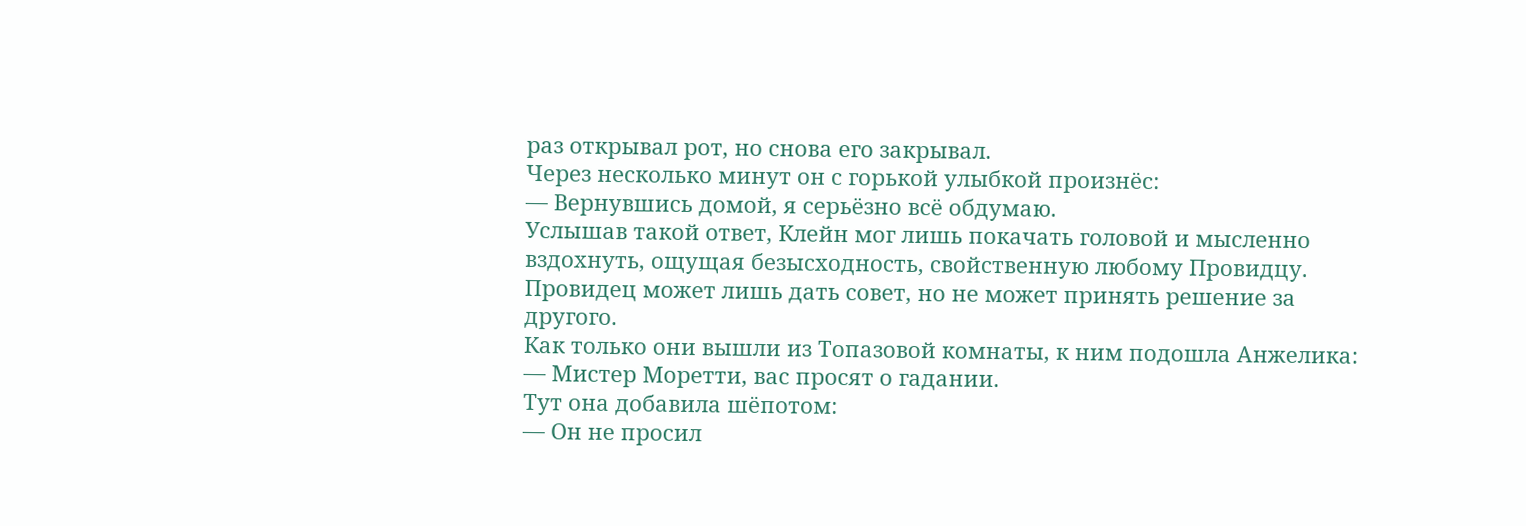раз открывал рот, но снова его закрывал.
Через несколько минут он с горькой улыбкой произнёс:
— Вернувшись домой, я серьёзно всё обдумаю.
Услышав такой ответ, Клейн мог лишь покачать головой и мысленно вздохнуть, ощущая безысходность, свойственную любому Провидцу.
Провидец может лишь дать совет, но не может принять решение за другого.
Как только они вышли из Топазовой комнаты, к ним подошла Анжелика:
— Мистер Моретти, вас просят о гадании.
Тут она добавила шёпотом:
— Он не просил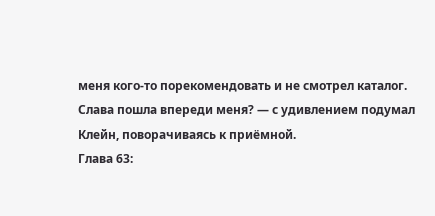меня кого-то порекомендовать и не смотрел каталог.
Слава пошла впереди меня? — с удивлением подумал Клейн, поворачиваясь к приёмной.
Глава 63: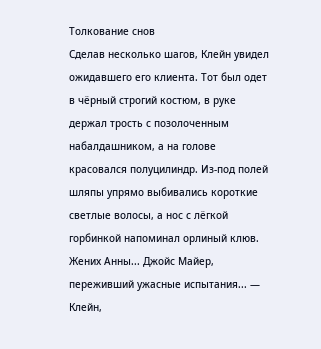Толкование снов
Сделав несколько шагов, Клейн увидел ожидавшего его клиента. Тот был одет в чёрный строгий костюм, в руке держал трость с позолоченным набалдашником, а на голове красовался полуцилиндр. Из-под полей шляпы упрямо выбивались короткие светлые волосы, а нос с лёгкой горбинкой напоминал орлиный клюв.
Жених Анны... Джойс Майер, переживший ужасные испытания... — Клейн,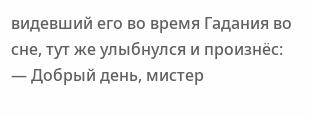видевший его во время Гадания во сне, тут же улыбнулся и произнёс:
— Добрый день, мистер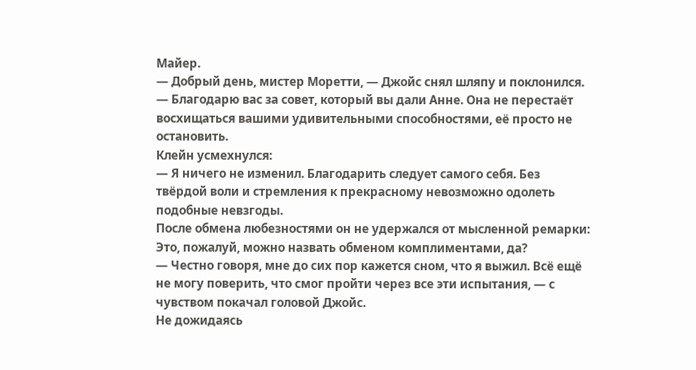Майер.
— Добрый день, мистер Моретти, — Джойс снял шляпу и поклонился. — Благодарю вас за совет, который вы дали Анне. Она не перестаёт восхищаться вашими удивительными способностями, её просто не остановить.
Клейн усмехнулся:
— Я ничего не изменил. Благодарить следует самого себя. Без твёрдой воли и стремления к прекрасному невозможно одолеть подобные невзгоды.
После обмена любезностями он не удержался от мысленной ремарки:
Это, пожалуй, можно назвать обменом комплиментами, да?
— Честно говоря, мне до сих пор кажется сном, что я выжил. Всё ещё не могу поверить, что смог пройти через все эти испытания, — с чувством покачал головой Джойс.
Не дожидаясь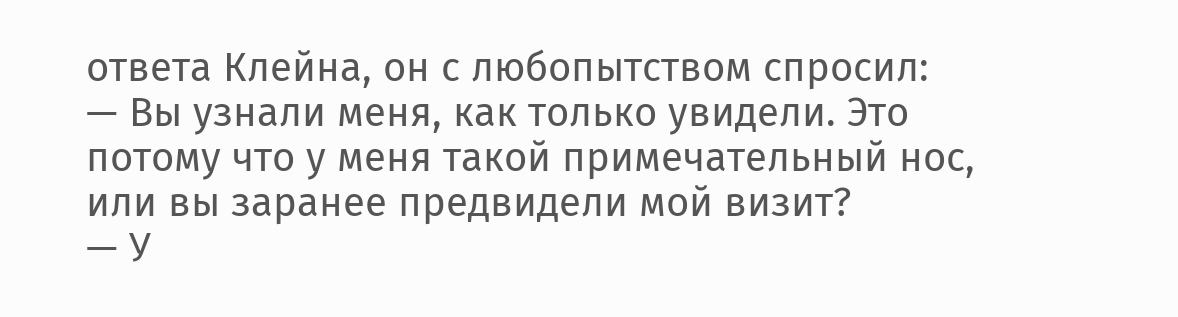ответа Клейна, он с любопытством спросил:
— Вы узнали меня, как только увидели. Это потому что у меня такой примечательный нос, или вы заранее предвидели мой визит?
— У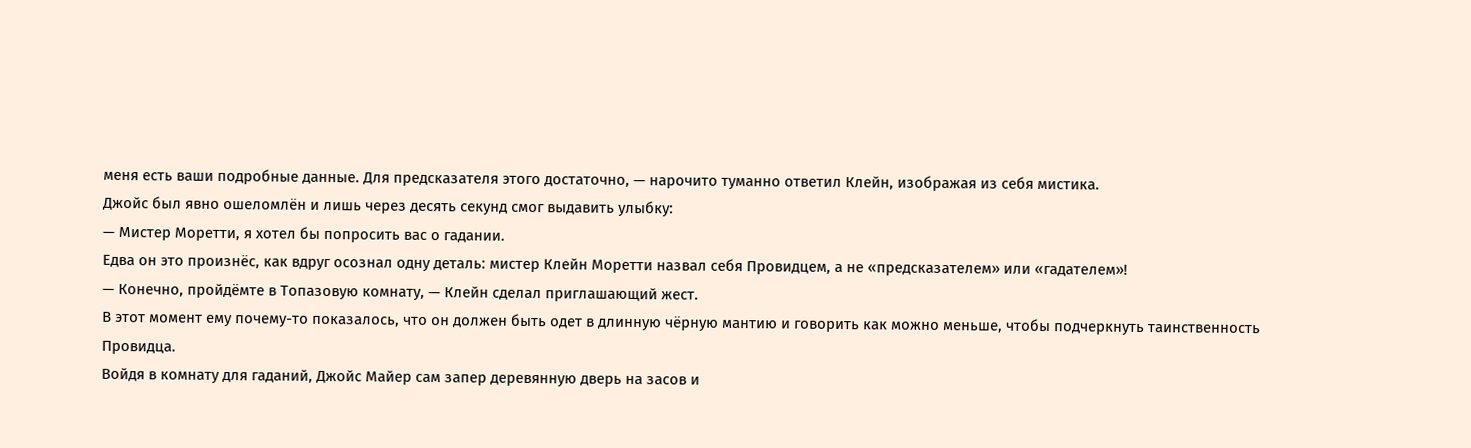меня есть ваши подробные данные. Для предсказателя этого достаточно, — нарочито туманно ответил Клейн, изображая из себя мистика.
Джойс был явно ошеломлён и лишь через десять секунд смог выдавить улыбку:
— Мистер Моретти, я хотел бы попросить вас о гадании.
Едва он это произнёс, как вдруг осознал одну деталь: мистер Клейн Моретти назвал себя Провидцем, а не «предсказателем» или «гадателем»!
— Конечно, пройдёмте в Топазовую комнату, — Клейн сделал приглашающий жест.
В этот момент ему почему-то показалось, что он должен быть одет в длинную чёрную мантию и говорить как можно меньше, чтобы подчеркнуть таинственность Провидца.
Войдя в комнату для гаданий, Джойс Майер сам запер деревянную дверь на засов и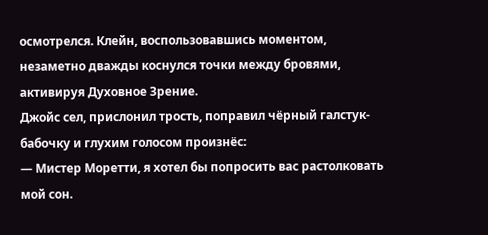осмотрелся. Клейн, воспользовавшись моментом, незаметно дважды коснулся точки между бровями, активируя Духовное Зрение.
Джойс сел, прислонил трость, поправил чёрный галстук-бабочку и глухим голосом произнёс:
— Мистер Моретти, я хотел бы попросить вас растолковать мой сон.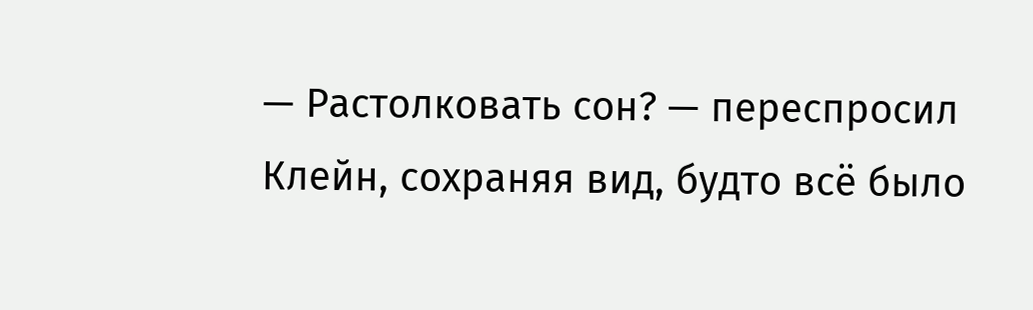— Растолковать сон? — переспросил Клейн, сохраняя вид, будто всё было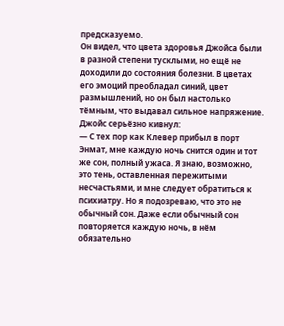предсказуемо.
Он видел, что цвета здоровья Джойса были в разной степени тусклыми, но ещё не доходили до состояния болезни. В цветах его эмоций преобладал синий, цвет размышлений, но он был настолько тёмным, что выдавал сильное напряжение.
Джойс серьёзно кивнул:
— С тех пор как Клевер прибыл в порт Энмат, мне каждую ночь снится один и тот же сон, полный ужаса. Я знаю, возможно, это тень, оставленная пережитыми несчастьями, и мне следует обратиться к психиатру. Но я подозреваю, что это не обычный сон. Даже если обычный сон повторяется каждую ночь, в нём обязательно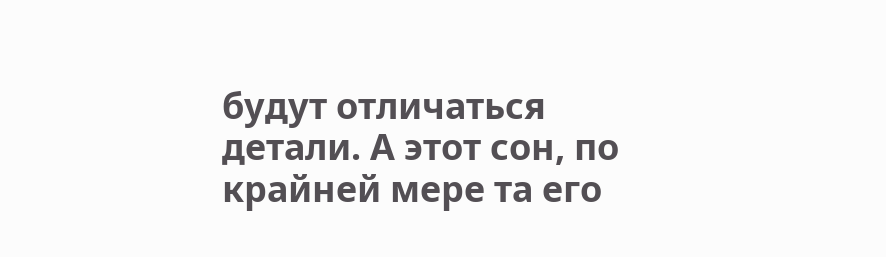будут отличаться детали. А этот сон, по крайней мере та его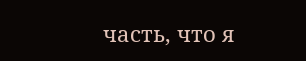часть, что я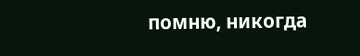помню, никогда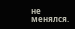не менялся.